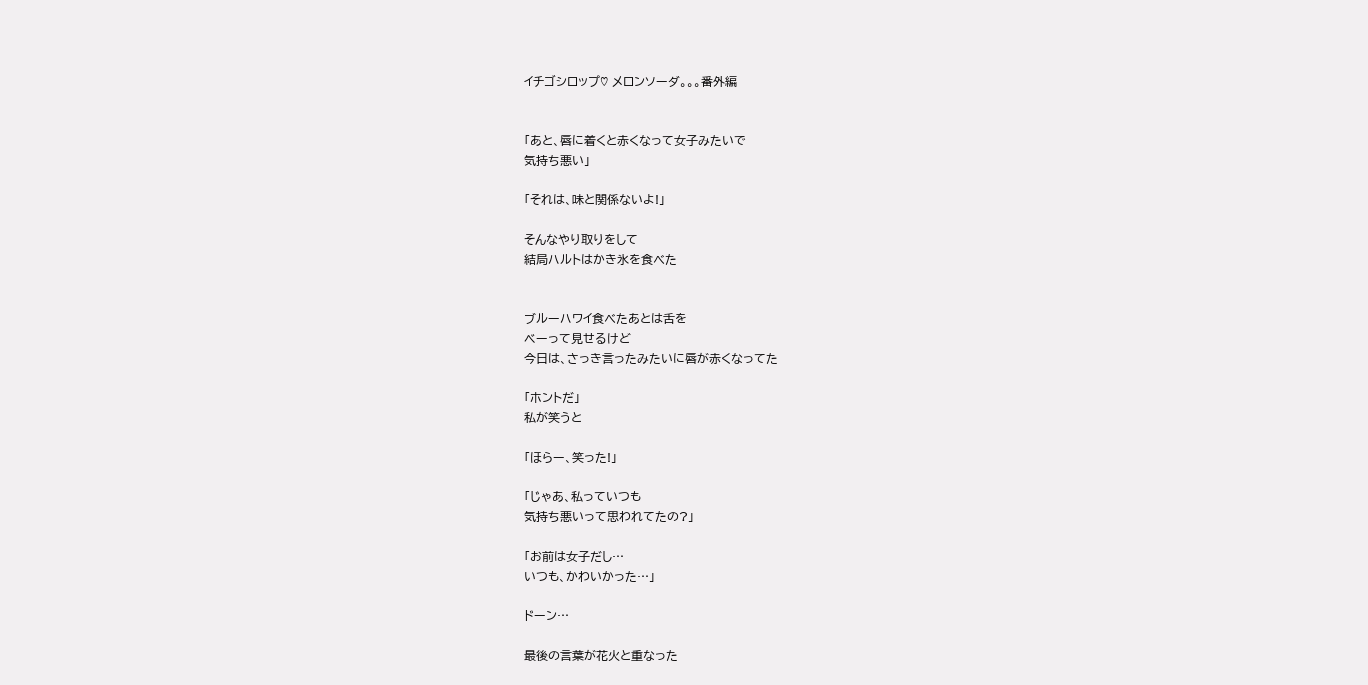イチゴシロップ♡ メロンソーダ。。。番外編


「あと、唇に着くと赤くなって女子みたいで
気持ち悪い」

「それは、味と関係ないよ!」

そんなやり取りをして
結局ハルトはかき氷を食べた


ブルーハワイ食べたあとは舌を
ベーって見せるけど
今日は、さっき言ったみたいに唇が赤くなってた

「ホントだ」
私が笑うと

「ほらー、笑った!」

「じゃあ、私っていつも
気持ち悪いって思われてたの?」

「お前は女子だし…
いつも、かわいかった…」

ドーン…

最後の言葉が花火と重なった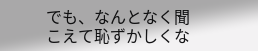でも、なんとなく聞こえて恥ずかしくな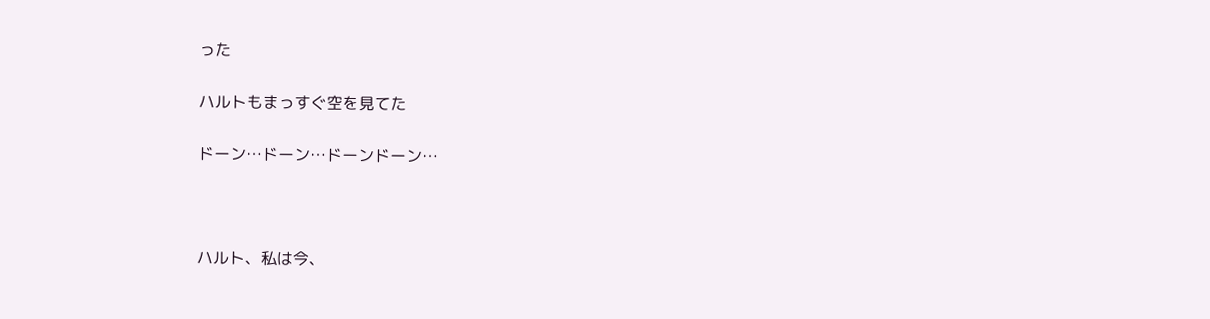った

ハルトもまっすぐ空を見てた

ドーン…ドーン…ドーンドーン…



ハルト、私は今、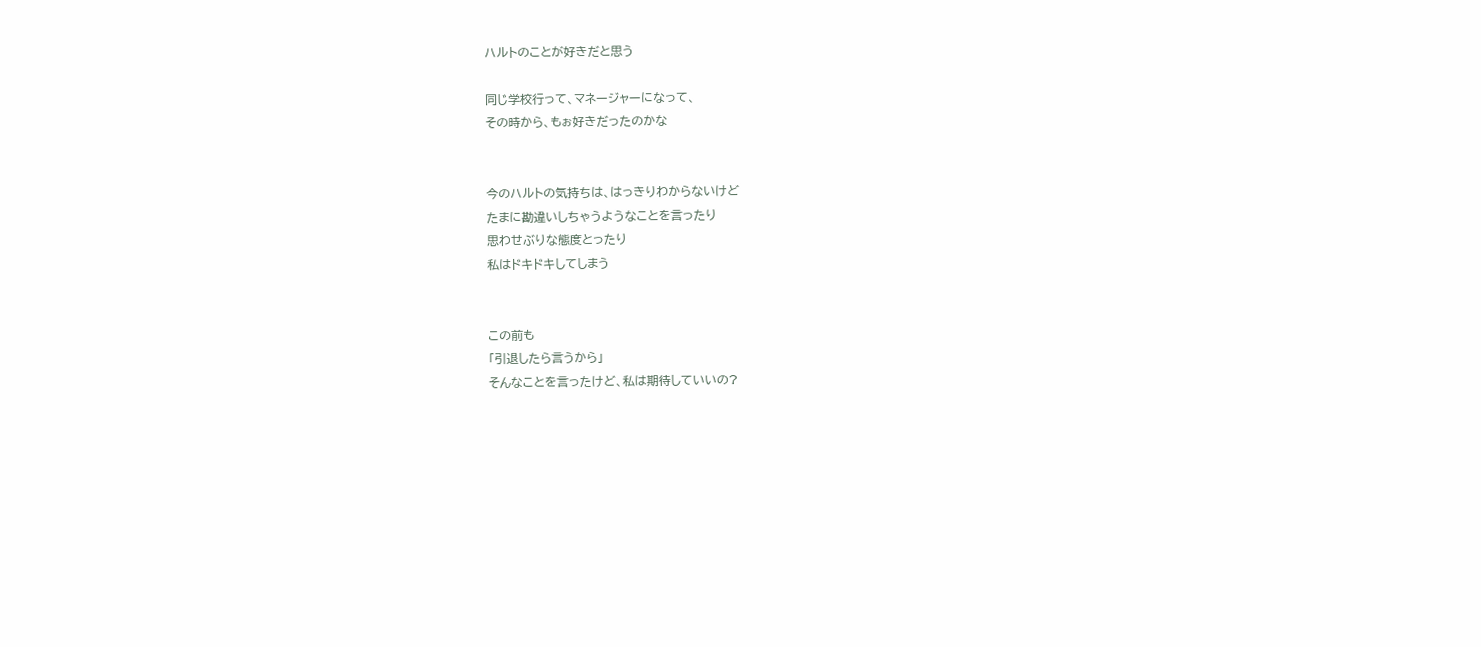ハルトのことが好きだと思う

同じ学校行って、マネージャーになって、
その時から、もぉ好きだったのかな


今のハルトの気持ちは、はっきりわからないけど
たまに勘違いしちゃうようなことを言ったり
思わせぶりな態度とったり
私はドキドキしてしまう


この前も
「引退したら言うから」
そんなことを言ったけど、私は期待していいの?